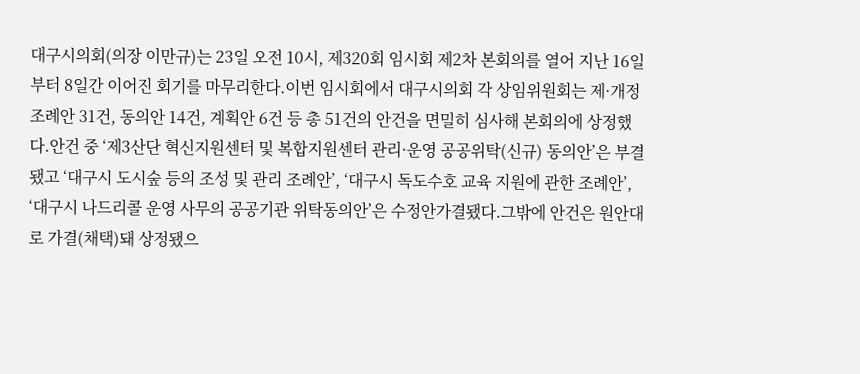대구시의회(의장 이만규)는 23일 오전 10시, 제320회 임시회 제2차 본회의를 열어 지난 16일부터 8일간 이어진 회기를 마무리한다.이번 임시회에서 대구시의회 각 상임위원회는 제·개정 조례안 31건, 동의안 14건, 계획안 6건 등 총 51건의 안건을 면밀히 심사해 본회의에 상정했다.안건 중 ‘제3산단 혁신지원센터 및 복합지원센터 관리·운영 공공위탁(신규) 동의안’은 부결됐고 ‘대구시 도시숲 등의 조성 및 관리 조례안’, ‘대구시 독도수호 교육 지원에 관한 조례안’, ‘대구시 나드리콜 운영 사무의 공공기관 위탁동의안’은 수정안가결됐다.그밖에 안건은 원안대로 가결(채택)돼 상정됐으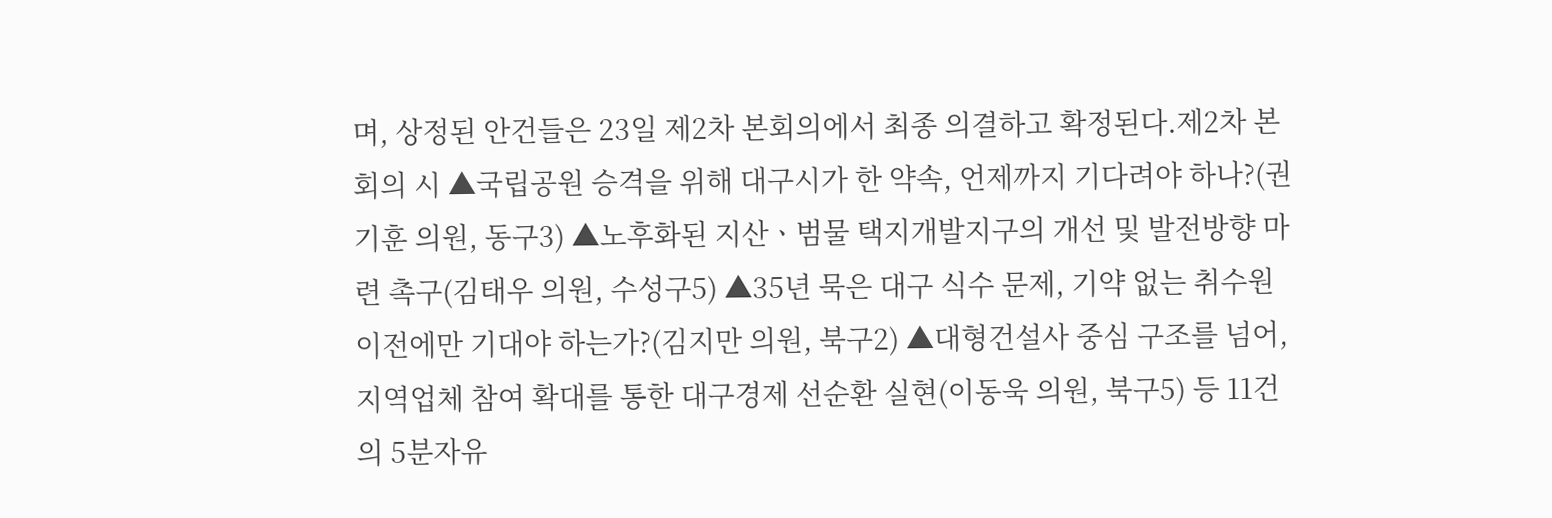며, 상정된 안건들은 23일 제2차 본회의에서 최종 의결하고 확정된다.제2차 본회의 시 ▲국립공원 승격을 위해 대구시가 한 약속, 언제까지 기다려야 하나?(권기훈 의원, 동구3) ▲노후화된 지산ㆍ범물 택지개발지구의 개선 및 발전방향 마련 촉구(김태우 의원, 수성구5) ▲35년 묵은 대구 식수 문제, 기약 없는 취수원 이전에만 기대야 하는가?(김지만 의원, 북구2) ▲대형건설사 중심 구조를 넘어, 지역업체 참여 확대를 통한 대구경제 선순환 실현(이동욱 의원, 북구5) 등 11건의 5분자유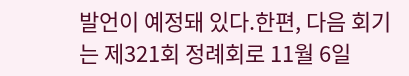발언이 예정돼 있다.한편, 다음 회기는 제321회 정례회로 11월 6일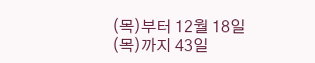(목)부터 12월 18일(목)까지 43일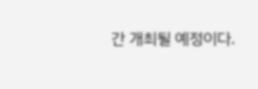간 개최될 예정이다.